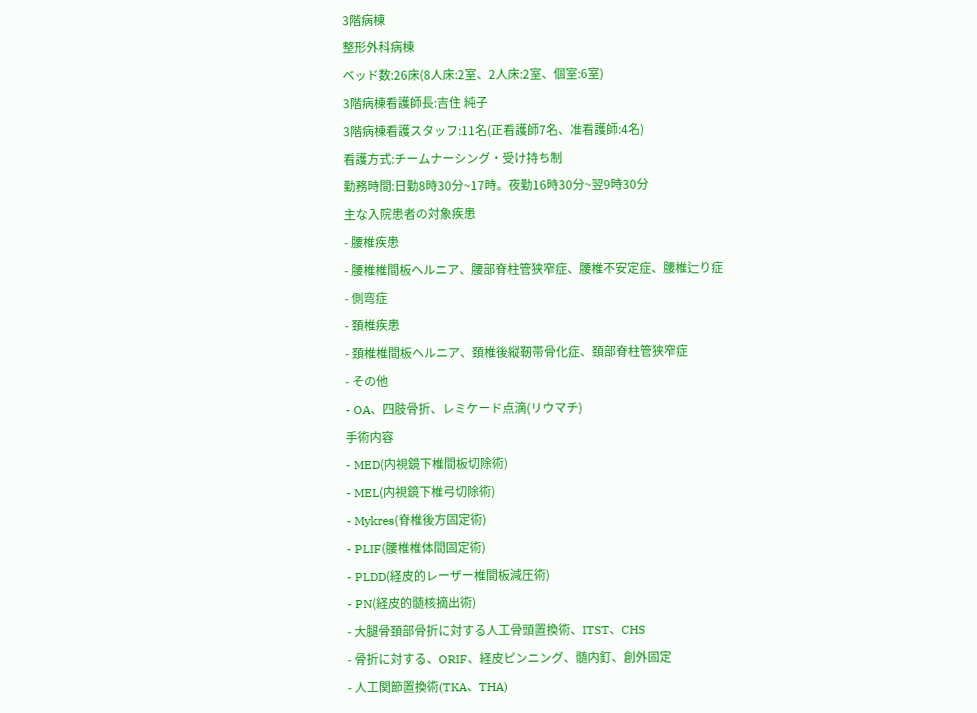3階病棟
整形外科病棟
ベッド数:26床(8人床:2室、2人床:2室、個室:6室)
3階病棟看護師長:吉住 純子
3階病棟看護スタッフ:11名(正看護師7名、准看護師:4名)
看護方式:チームナーシング・受け持ち制
勤務時間:日勤8時30分~17時。夜勤16時30分~翌9時30分
主な入院患者の対象疾患
- 腰椎疾患
- 腰椎椎間板ヘルニア、腰部脊柱管狭窄症、腰椎不安定症、腰椎辷り症
- 側弯症
- 頚椎疾患
- 頚椎椎間板ヘルニア、頚椎後縦靭帯骨化症、頚部脊柱管狭窄症
- その他
- OA、四肢骨折、レミケード点滴(リウマチ)
手術内容
- MED(内視鏡下椎間板切除術)
- MEL(内視鏡下椎弓切除術)
- Mykres(脊椎後方固定術)
- PLIF(腰椎椎体間固定術)
- PLDD(経皮的レーザー椎間板減圧術)
- PN(経皮的髄核摘出術)
- 大腿骨頚部骨折に対する人工骨頭置換術、ITST、CHS
- 骨折に対する、ORIF、経皮ピンニング、髄内釘、創外固定
- 人工関節置換術(TKA、THA)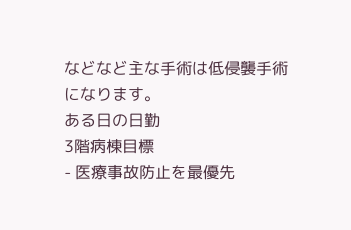などなど主な手術は低侵襲手術になります。
ある日の日勤
3階病棟目標
- 医療事故防止を最優先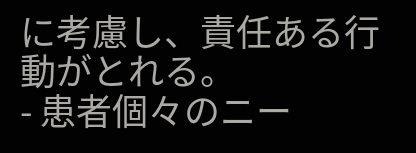に考慮し、責任ある行動がとれる。
- 患者個々のニー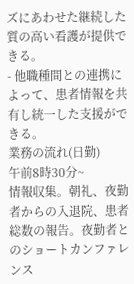ズにあわせた継続した質の高い看護が提供できる。
- 他職種間との連携によって、患者情報を共有し統一した支援ができる。
業務の流れ(日勤)
午前8時30分~
情報収集。朝礼、夜勤者からの入退院、患者総数の報告。夜勤者とのショートカンファレンス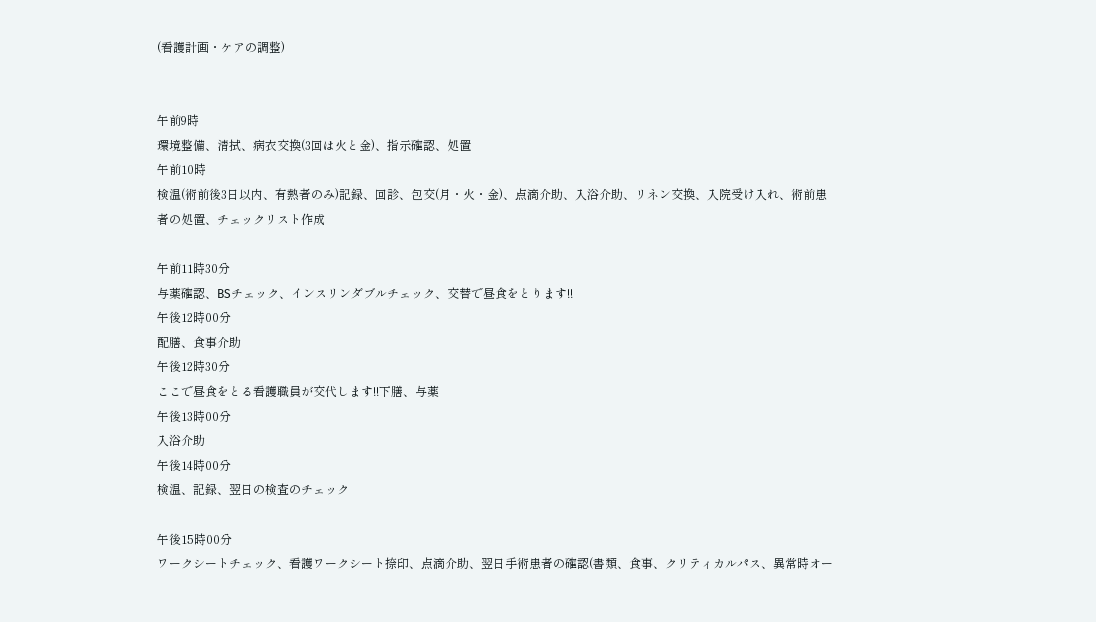(看護計画・ケアの調整)


午前9時
環境整備、清拭、病衣交換(3回は火と金)、指示確認、処置
午前10時
検温(術前後3日以内、有熱者のみ)記録、回診、包交(月・火・金)、点滴介助、入浴介助、リネン交換、入院受け入れ、術前患者の処置、チェックリスト作成

午前11時30分
与薬確認、BSチェック、インスリンダブルチェック、交替で昼食をとります!!
午後12時00分
配膳、食事介助
午後12時30分
ここで昼食をとる看護職員が交代します!!下膳、与薬
午後13時00分
入浴介助
午後14時00分
検温、記録、翌日の検査のチェック

午後15時00分
ワークシートチェック、看護ワークシート捺印、点滴介助、翌日手術患者の確認(書類、食事、クリティカルパス、異常時オー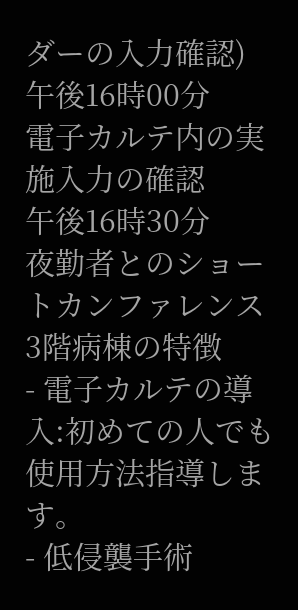ダーの入力確認)
午後16時00分
電子カルテ内の実施入力の確認
午後16時30分
夜勤者とのショートカンファレンス
3階病棟の特徴
- 電子カルテの導入:初めての人でも使用方法指導します。
- 低侵襲手術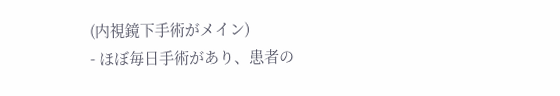(内視鏡下手術がメイン)
- ほぼ毎日手術があり、患者の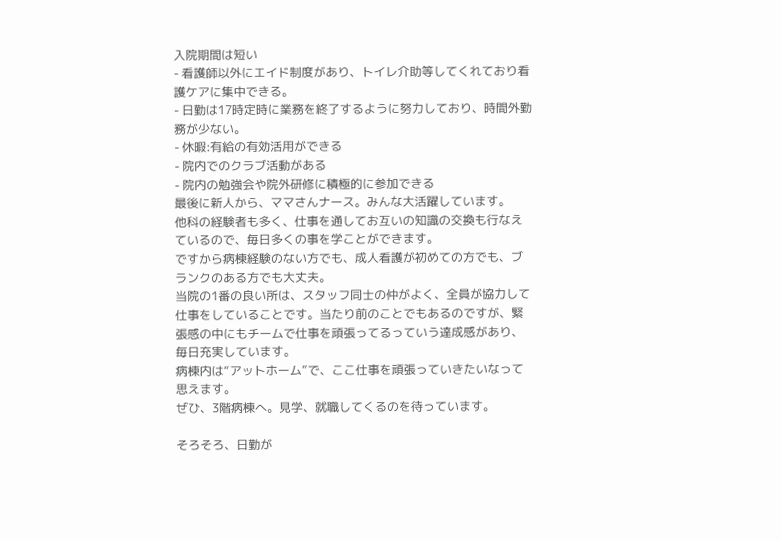入院期間は短い
- 看護師以外にエイド制度があり、トイレ介助等してくれており看護ケアに集中できる。
- 日勤は17時定時に業務を終了するように努力しており、時間外勤務が少ない。
- 休暇:有給の有効活用ができる
- 院内でのクラブ活動がある
- 院内の勉強会や院外研修に積極的に参加できる
最後に新人から、ママさんナース。みんな大活躍しています。
他科の経験者も多く、仕事を通してお互いの知識の交換も行なえているので、毎日多くの事を学ことができます。
ですから病棟経験のない方でも、成人看護が初めての方でも、ブランクのある方でも大丈夫。
当院の1番の良い所は、スタッフ同士の仲がよく、全員が協力して仕事をしていることです。当たり前のことでもあるのですが、緊張感の中にもチームで仕事を頑張ってるっていう達成感があり、毎日充実しています。
病棟内は“アットホーム”で、ここ仕事を頑張っていきたいなって思えます。
ぜひ、3階病棟へ。見学、就職してくるのを待っています。

そろそろ、日勤が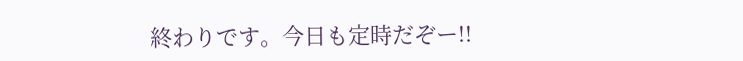終わりです。今日も定時だぞー!!